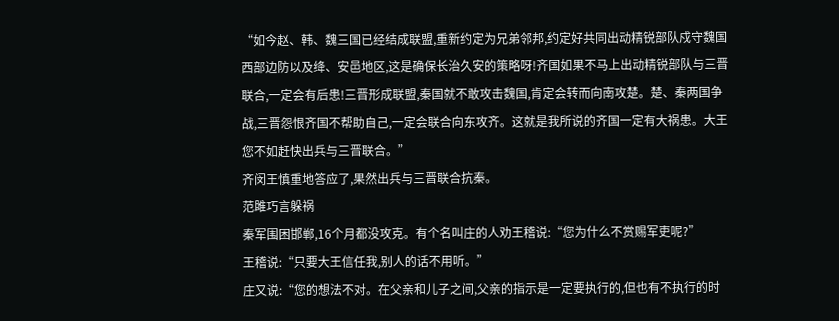“如今赵、韩、魏三国已经结成联盟,重新约定为兄弟邻邦,约定好共同出动精锐部队戍守魏国西部边防以及绛、安邑地区,这是确保长治久安的策略呀!齐国如果不马上出动精锐部队与三晋联合,一定会有后患!三晋形成联盟,秦国就不敢攻击魏国,肯定会转而向南攻楚。楚、秦两国争战,三晋怨恨齐国不帮助自己,一定会联合向东攻齐。这就是我所说的齐国一定有大祸患。大王您不如赶快出兵与三晋联合。”
齐闵王慎重地答应了,果然出兵与三晋联合抗秦。
范雎巧言躲祸
秦军围困邯郸,16个月都没攻克。有个名叫庄的人劝王稽说:“您为什么不赏赐军吏呢?”
王稽说:“只要大王信任我,别人的话不用听。”
庄又说:“您的想法不对。在父亲和儿子之间,父亲的指示是一定要执行的,但也有不执行的时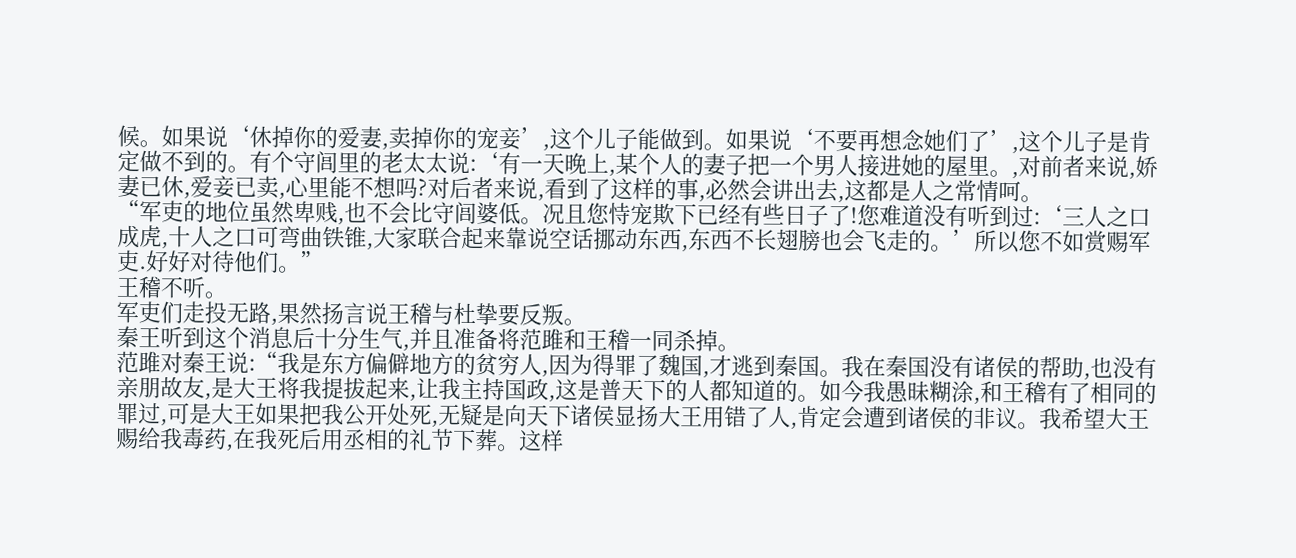候。如果说‘休掉你的爱妻,卖掉你的宠妾’,这个儿子能做到。如果说‘不要再想念她们了’,这个儿子是肯定做不到的。有个守闾里的老太太说:‘有一天晚上,某个人的妻子把一个男人接进她的屋里。,对前者来说,娇妻已休,爱妾已卖,心里能不想吗?对后者来说,看到了这样的事,必然会讲出去,这都是人之常情呵。
“军吏的地位虽然卑贱,也不会比守闾婆低。况且您恃宠欺下已经有些日子了!您难道没有听到过:‘三人之口成虎,十人之口可弯曲铁锥,大家联合起来靠说空话挪动东西,东西不长翅膀也会飞走的。’所以您不如赏赐军吏.好好对待他们。”
王稽不听。
军吏们走投无路,果然扬言说王稽与杜挚要反叛。
秦王听到这个消息后十分生气,并且准备将范雎和王稽一同杀掉。
范雎对秦王说:“我是东方偏僻地方的贫穷人,因为得罪了魏国,才逃到秦国。我在秦国没有诸侯的帮助,也没有亲朋故友,是大王将我提拔起来,让我主持国政,这是普天下的人都知道的。如今我愚昧糊涂,和王稽有了相同的罪过,可是大王如果把我公开处死,无疑是向天下诸侯显扬大王用错了人,肯定会遭到诸侯的非议。我希望大王赐给我毒药,在我死后用丞相的礼节下葬。这样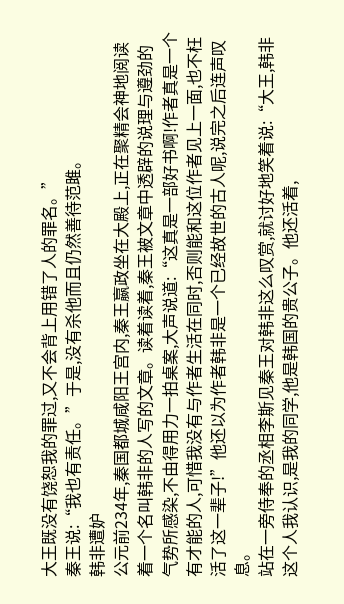大王既没有饶恕我的罪过,又不会背上用错了人的罪名。”
秦王说:“我也有责任。”于是,没有杀他而且仍然善待范雎。
韩非遭妒
公元前234年,秦国都城咸阳王宫内,秦王嬴政坐在大殿上,正在聚精会神地阅读着一个名叫韩非的人写的文章。读着读着,秦王被文章中透辟的说理与遵劲的气势所感染,不由得用力一拍桌案,大声说道:“这真是一部好书啊!作者真是一个有才能的人,可惜我没有与作者生活在同时,否则能和这位作者见上一面,也不枉活了这一辈子!”他还以为作者韩非是一个已经故世的古人呢,说完之后连声叹息。
站在一旁侍奉的丞相李斯见秦王对韩非这么叹赏,就讨好地笑着说:“大王,韩非这个人我认识,是我的同学,他是韩国的贵公子。他还活着,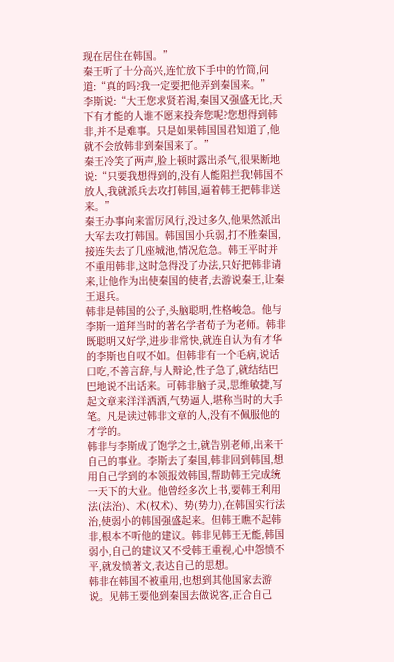现在居住在韩国。”
秦王听了十分高兴,连忙放下手中的竹简,问道:“真的吗?我一定要把他弄到秦国来。”
李斯说:“大王您求贤若渴,秦国又强盛无比,天下有才能的人谁不愿来投奔您呢?您想得到韩非,并不是难事。只是如果韩国国君知道了,他就不会放韩非到秦国来了。”
秦王冷笑了两声,脸上顿时露出杀气,很果断地说:“只要我想得到的,没有人能阻拦我!韩国不放人,我就派兵去攻打韩国,逼着韩王把韩非送来。”
秦王办事向来雷厉风行,没过多久,他果然派出大军去攻打韩国。韩国国小兵弱,打不胜秦国,接连失去了几座城池,情况危急。韩王平时并不重用韩非,这时急得没了办法,只好把韩非请来,让他作为出使秦国的使者,去游说秦王,让秦王退兵。
韩非是韩国的公子,头脑聪明,性格峻急。他与李斯一道拜当时的著名学者荀子为老师。韩非既聪明又好学,进步非常快,就连自认为有才华的李斯也自叹不如。但韩非有一个毛病,说话口吃,不善言辞,与人辩论,性子急了,就结结巴巴地说不出话来。可韩非脑子灵,思维敏捷,写起文章来洋洋洒洒,气势逼人,堪称当时的大手笔。凡是读过韩非文章的人,没有不佩服他的才学的。
韩非与李斯成了饱学之士,就告别老师,出来干自己的事业。李斯去了秦国,韩非回到韩国,想用自己学到的本领报效韩国,帮助韩王完成统一天下的大业。他曾经多次上书,要韩王利用法(法治)、术(权术)、势(势力),在韩国实行法治,使弱小的韩国强盛起来。但韩王瞧不起韩非,根本不听他的建议。韩非见韩王无能,韩国弱小,自己的建议又不受韩王重视,心中怨愤不平,就发愤著文,表达自己的思想。
韩非在韩国不被重用,也想到其他国家去游说。见韩王要他到秦国去做说客,正合自己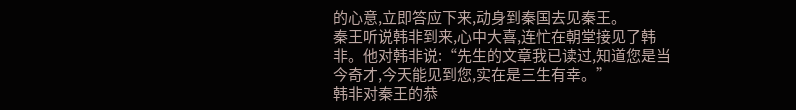的心意,立即答应下来,动身到秦国去见秦王。
秦王听说韩非到来,心中大喜,连忙在朝堂接见了韩非。他对韩非说:“先生的文章我已读过,知道您是当今奇才,今天能见到您,实在是三生有幸。”
韩非对秦王的恭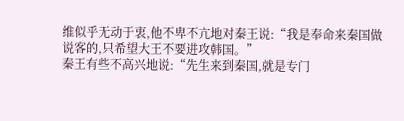维似乎无动于衷,他不卑不亢地对秦王说:“我是奉命来秦国做说客的,只希望大王不要进攻韩国。”
秦王有些不高兴地说:“先生来到秦国,就是专门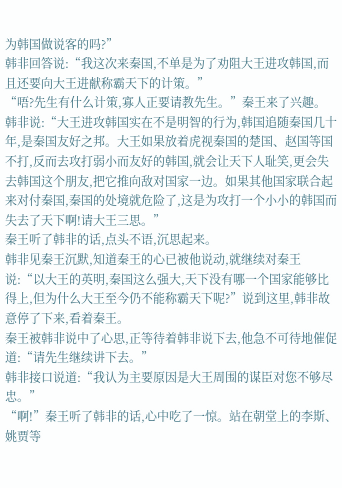为韩国做说客的吗?”
韩非回答说:“我这次来秦国,不单是为了劝阻大王进攻韩国,而且还要向大王进献称霸天下的计策。”
“唔?先生有什么计策,寡人正要请教先生。”秦王来了兴趣。
韩非说:“大王进攻韩国实在不是明智的行为,韩国追随秦国几十年,是秦国友好之邦。大王如果放着虎视秦国的楚国、赵国等国不打,反而去攻打弱小而友好的韩国,就会让天下人耻笑,更会失去韩国这个朋友,把它推向敌对国家一边。如果其他国家联合起来对付秦国,秦国的处境就危险了,这是为攻打一个小小的韩国而失去了天下啊!请大王三思。”
秦王听了韩非的话,点头不语,沉思起来。
韩非见秦王沉默,知道秦王的心已被他说动,就继续对秦王说:“以大王的英明,秦国这么强大,天下没有哪一个国家能够比得上,但为什么大王至今仍不能称霸天下呢?”说到这里,韩非故意停了下来,看着秦王。
秦王被韩非说中了心思,正等待着韩非说下去,他急不可待地催促道:“请先生继续讲下去。”
韩非接口说道:“我认为主要原因是大王周围的谋臣对您不够尽忠。”
“啊!”秦王听了韩非的话,心中吃了一惊。站在朝堂上的李斯、姚贾等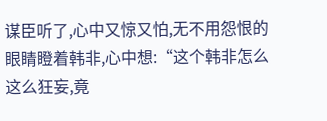谋臣听了,心中又惊又怕,无不用怨恨的眼睛瞪着韩非,心中想:“这个韩非怎么这么狂妄,竟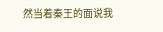然当着秦王的面说我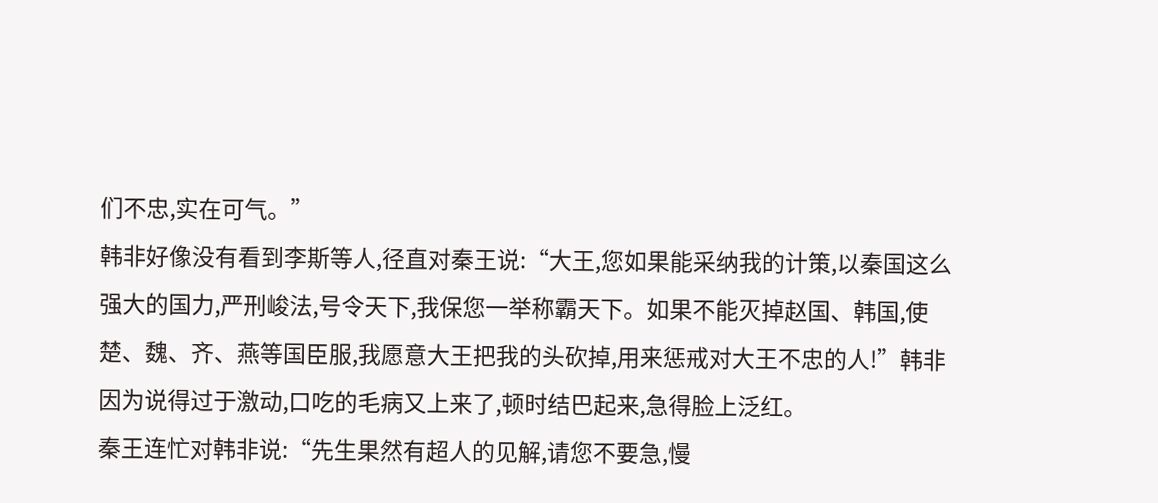们不忠,实在可气。”
韩非好像没有看到李斯等人,径直对秦王说:“大王,您如果能采纳我的计策,以秦国这么强大的国力,严刑峻法,号令天下,我保您一举称霸天下。如果不能灭掉赵国、韩国,使楚、魏、齐、燕等国臣服,我愿意大王把我的头砍掉,用来惩戒对大王不忠的人!”韩非因为说得过于激动,口吃的毛病又上来了,顿时结巴起来,急得脸上泛红。
秦王连忙对韩非说:“先生果然有超人的见解,请您不要急,慢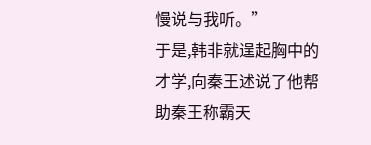慢说与我听。”
于是,韩非就逞起胸中的才学,向秦王述说了他帮助秦王称霸天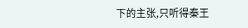下的主张,只听得秦王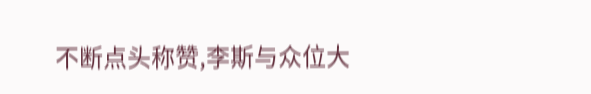不断点头称赞,李斯与众位大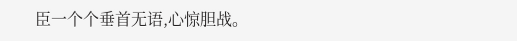臣一个个垂首无语,心惊胆战。